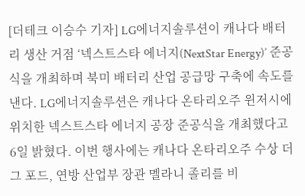[더테크 이승수 기자] LG에너지솔루션이 캐나다 배터리 생산 거점 ‘넥스트스타 에너지(NextStar Energy)’ 준공식을 개최하며 북미 배터리 산업 공급망 구축에 속도를 낸다. LG에너지솔루션은 캐나다 온타리오주 윈저시에 위치한 넥스트스타 에너지 공장 준공식을 개최했다고 6일 밝혔다. 이번 행사에는 캐나다 온타리오주 수상 더그 포드, 연방 산업부 장관 멜라니 졸리를 비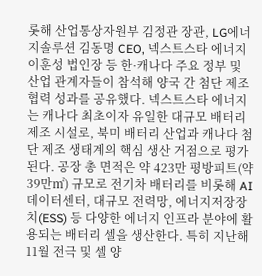롯해 산업통상자원부 김정관 장관, LG에너지솔루션 김동명 CEO, 넥스트스타 에너지 이훈성 법인장 등 한·캐나다 주요 정부 및 산업 관계자들이 참석해 양국 간 첨단 제조 협력 성과를 공유했다. 넥스트스타 에너지는 캐나다 최초이자 유일한 대규모 배터리 제조 시설로, 북미 배터리 산업과 캐나다 첨단 제조 생태계의 핵심 생산 거점으로 평가된다. 공장 총 면적은 약 423만 평방피트(약 39만㎡) 규모로 전기차 배터리를 비롯해 AI 데이터센터, 대규모 전력망, 에너지저장장치(ESS) 등 다양한 에너지 인프라 분야에 활용되는 배터리 셀을 생산한다. 특히 지난해 11월 전극 및 셀 양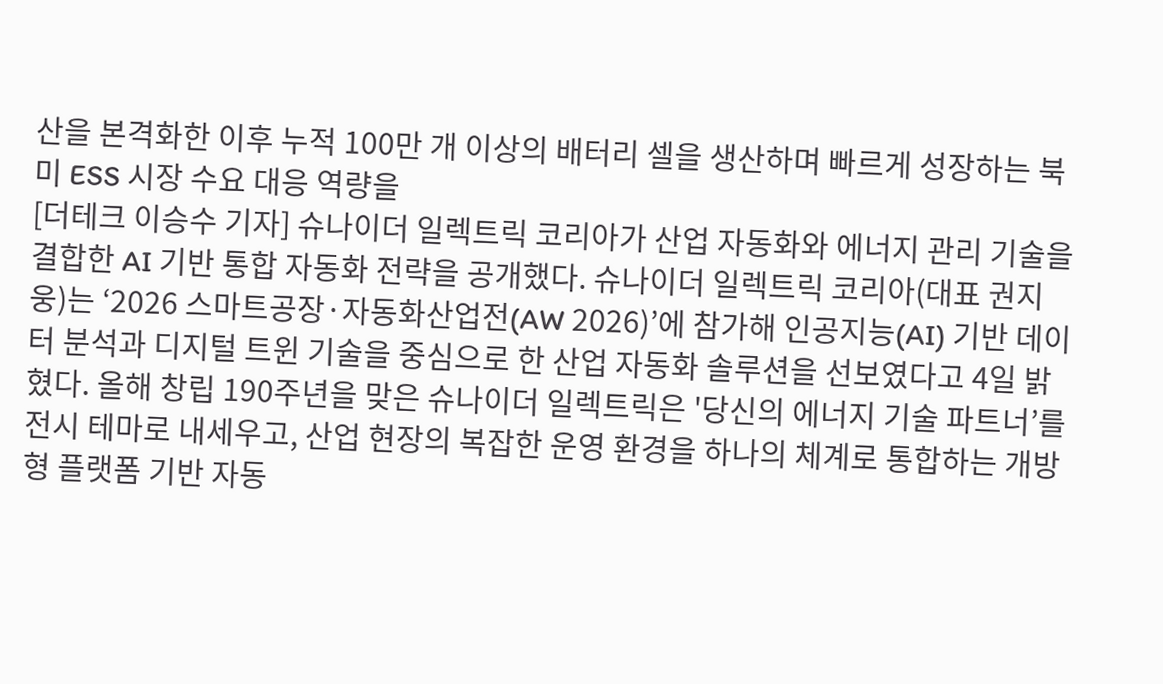산을 본격화한 이후 누적 100만 개 이상의 배터리 셀을 생산하며 빠르게 성장하는 북미 ESS 시장 수요 대응 역량을
[더테크 이승수 기자] 슈나이더 일렉트릭 코리아가 산업 자동화와 에너지 관리 기술을 결합한 AI 기반 통합 자동화 전략을 공개했다. 슈나이더 일렉트릭 코리아(대표 권지웅)는 ‘2026 스마트공장·자동화산업전(AW 2026)’에 참가해 인공지능(AI) 기반 데이터 분석과 디지털 트윈 기술을 중심으로 한 산업 자동화 솔루션을 선보였다고 4일 밝혔다. 올해 창립 190주년을 맞은 슈나이더 일렉트릭은 '당신의 에너지 기술 파트너’를 전시 테마로 내세우고, 산업 현장의 복잡한 운영 환경을 하나의 체계로 통합하는 개방형 플랫폼 기반 자동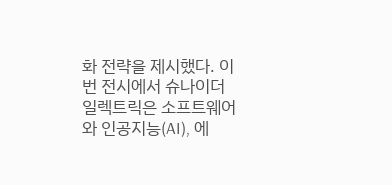화 전략을 제시했다. 이번 전시에서 슈나이더 일렉트릭은 소프트웨어와 인공지능(AI), 에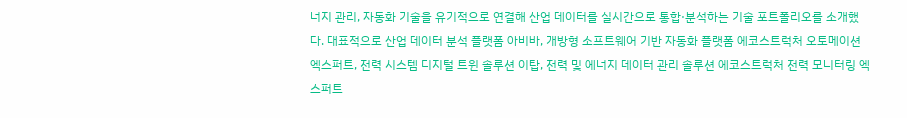너지 관리, 자동화 기술을 유기적으로 연결해 산업 데이터를 실시간으로 통합·분석하는 기술 포트폴리오를 소개했다. 대표적으로 산업 데이터 분석 플랫폼 아비바, 개방형 소프트웨어 기반 자동화 플랫폼 에코스트럭처 오토메이션 엑스퍼트, 전력 시스템 디지털 트윈 솔루션 이탑, 전력 및 에너지 데이터 관리 솔루션 에코스트럭처 전력 모니터링 엑스퍼트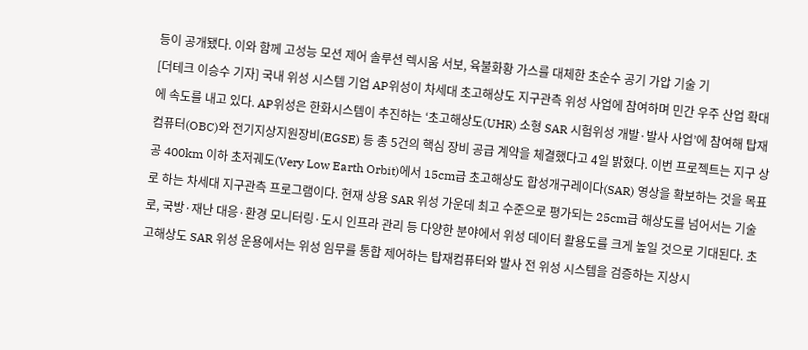등이 공개됐다. 이와 함께 고성능 모션 제어 솔루션 렉시움 서보, 육불화황 가스를 대체한 초순수 공기 가압 기술 기
[더테크 이승수 기자] 국내 위성 시스템 기업 AP위성이 차세대 초고해상도 지구관측 위성 사업에 참여하며 민간 우주 산업 확대에 속도를 내고 있다. AP위성은 한화시스템이 추진하는 ‘초고해상도(UHR) 소형 SAR 시험위성 개발·발사 사업’에 참여해 탑재컴퓨터(OBC)와 전기지상지원장비(EGSE) 등 총 5건의 핵심 장비 공급 계약을 체결했다고 4일 밝혔다. 이번 프로젝트는 지구 상공 400km 이하 초저궤도(Very Low Earth Orbit)에서 15cm급 초고해상도 합성개구레이다(SAR) 영상을 확보하는 것을 목표로 하는 차세대 지구관측 프로그램이다. 현재 상용 SAR 위성 가운데 최고 수준으로 평가되는 25cm급 해상도를 넘어서는 기술로, 국방·재난 대응·환경 모니터링·도시 인프라 관리 등 다양한 분야에서 위성 데이터 활용도를 크게 높일 것으로 기대된다. 초고해상도 SAR 위성 운용에서는 위성 임무를 통합 제어하는 탑재컴퓨터와 발사 전 위성 시스템을 검증하는 지상시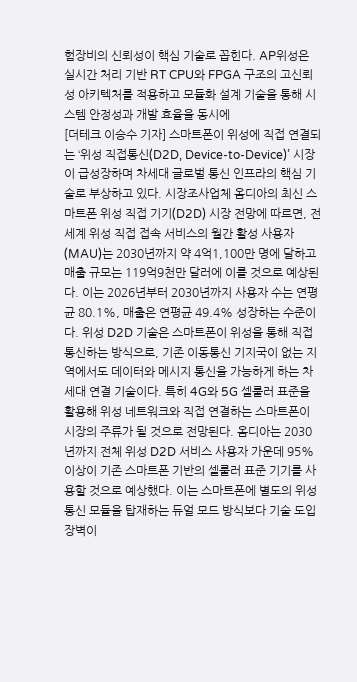험장비의 신뢰성이 핵심 기술로 꼽힌다. AP위성은 실시간 처리 기반 RT CPU와 FPGA 구조의 고신뢰성 아키텍처를 적용하고 모듈화 설계 기술을 통해 시스템 안정성과 개발 효율을 동시에
[더테크 이승수 기자] 스마트폰이 위성에 직접 연결되는 ‘위성 직접통신(D2D, Device-to-Device)’ 시장이 급성장하며 차세대 글로벌 통신 인프라의 핵심 기술로 부상하고 있다. 시장조사업체 옴디아의 최신 스마트폰 위성 직접 기기(D2D) 시장 전망에 따르면, 전 세계 위성 직접 접속 서비스의 월간 활성 사용자(MAU)는 2030년까지 약 4억1,100만 명에 달하고 매출 규모는 119억9천만 달러에 이를 것으로 예상된다. 이는 2026년부터 2030년까지 사용자 수는 연평균 80.1%, 매출은 연평균 49.4% 성장하는 수준이다. 위성 D2D 기술은 스마트폰이 위성을 통해 직접 통신하는 방식으로, 기존 이동통신 기지국이 없는 지역에서도 데이터와 메시지 통신을 가능하게 하는 차세대 연결 기술이다. 특히 4G와 5G 셀룰러 표준을 활용해 위성 네트워크와 직접 연결하는 스마트폰이 시장의 주류가 될 것으로 전망된다. 옴디아는 2030년까지 전체 위성 D2D 서비스 사용자 가운데 95% 이상이 기존 스마트폰 기반의 셀룰러 표준 기기를 사용할 것으로 예상했다. 이는 스마트폰에 별도의 위성 통신 모듈을 탑재하는 듀얼 모드 방식보다 기술 도입 장벽이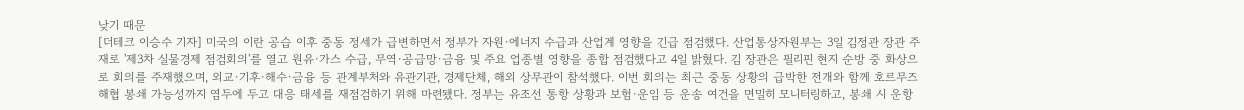낮기 때문
[더테크 이승수 기자] 미국의 이란 공습 이후 중동 정세가 급변하면서 정부가 자원·에너지 수급과 산업계 영향을 긴급 점검했다. 산업통상자원부는 3일 김정관 장관 주재로 '제3차 실물경제 점검회의'를 열고 원유·가스 수급, 무역·공급망·금융 및 주요 업종별 영향을 종합 점검했다고 4일 밝혔다. 김 장관은 필리핀 현지 순방 중 화상으로 회의를 주재했으며, 외교·기후·해수·금융 등 관계부처와 유관기관, 경제단체, 해외 상무관이 참석했다. 이번 회의는 최근 중동 상황의 급박한 전개와 함께 호르무즈 해협 봉쇄 가능성까지 염두에 두고 대응 태세를 재점검하기 위해 마련됐다. 정부는 유조선 통항 상황과 보험·운임 등 운송 여건을 면밀히 모니터링하고, 봉쇄 시 운항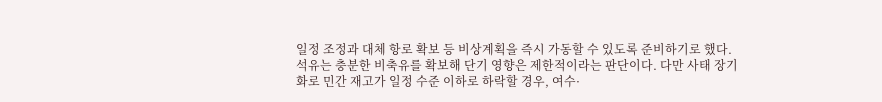일정 조정과 대체 항로 확보 등 비상계획을 즉시 가동할 수 있도록 준비하기로 했다. 석유는 충분한 비축유를 확보해 단기 영향은 제한적이라는 판단이다. 다만 사태 장기화로 민간 재고가 일정 수준 이하로 하락할 경우, 여수·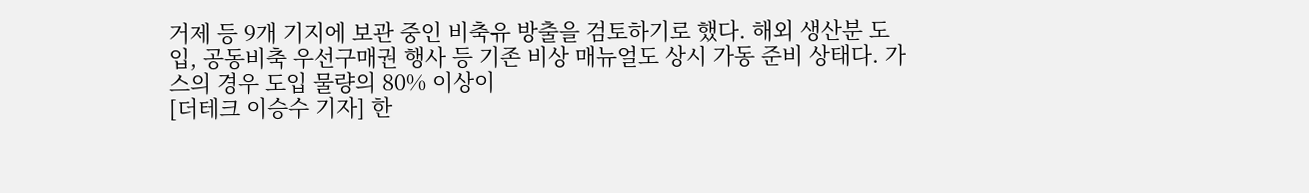거제 등 9개 기지에 보관 중인 비축유 방출을 검토하기로 했다. 해외 생산분 도입, 공동비축 우선구매권 행사 등 기존 비상 매뉴얼도 상시 가동 준비 상태다. 가스의 경우 도입 물량의 80% 이상이
[더테크 이승수 기자] 한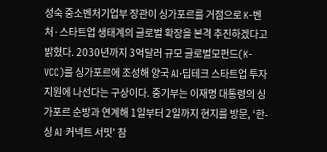성숙 중소벤처기업부 장관이 싱가포르를 거점으로 K-벤처·스타트업 생태계의 글로벌 확장을 본격 추진하겠다고 밝혔다. 2030년까지 3억달러 규모 글로벌모펀드(K-VCC)를 싱가포르에 조성해 양국 AI·딥테크 스타트업 투자 지원에 나선다는 구상이다. 중기부는 이재명 대통령의 싱가포르 순방과 연계해 1일부터 2일까지 현지를 방문, ‘한-싱 AI 커넥트 서밋’ 참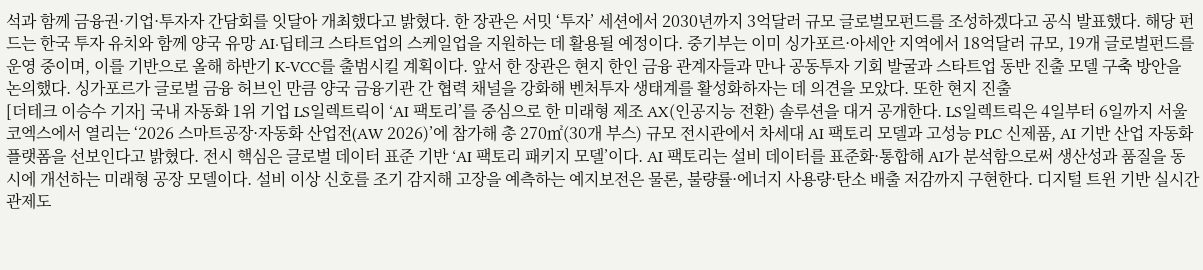석과 함께 금융권·기업·투자자 간담회를 잇달아 개최했다고 밝혔다. 한 장관은 서밋 ‘투자’ 세션에서 2030년까지 3억달러 규모 글로벌모펀드를 조성하겠다고 공식 발표했다. 해당 펀드는 한국 투자 유치와 함께 양국 유망 AI·딥테크 스타트업의 스케일업을 지원하는 데 활용될 예정이다. 중기부는 이미 싱가포르·아세안 지역에서 18억달러 규모, 19개 글로벌펀드를 운영 중이며, 이를 기반으로 올해 하반기 K-VCC를 출범시킬 계획이다. 앞서 한 장관은 현지 한인 금융 관계자들과 만나 공동투자 기회 발굴과 스타트업 동반 진출 모델 구축 방안을 논의했다. 싱가포르가 글로벌 금융 허브인 만큼 양국 금융기관 간 협력 채널을 강화해 벤처투자 생태계를 활성화하자는 데 의견을 모았다. 또한 현지 진출
[더테크 이승수 기자] 국내 자동화 1위 기업 LS일렉트릭이 ‘AI 팩토리’를 중심으로 한 미래형 제조 AX(인공지능 전환) 솔루션을 대거 공개한다. LS일렉트릭은 4일부터 6일까지 서울 코엑스에서 열리는 ‘2026 스마트공장·자동화 산업전(AW 2026)’에 참가해 총 270㎡(30개 부스) 규모 전시관에서 차세대 AI 팩토리 모델과 고성능 PLC 신제품, AI 기반 산업 자동화 플랫폼을 선보인다고 밝혔다. 전시 핵심은 글로벌 데이터 표준 기반 ‘AI 팩토리 패키지 모델’이다. AI 팩토리는 설비 데이터를 표준화·통합해 AI가 분석함으로써 생산성과 품질을 동시에 개선하는 미래형 공장 모델이다. 설비 이상 신호를 조기 감지해 고장을 예측하는 예지보전은 물론, 불량률·에너지 사용량·탄소 배출 저감까지 구현한다. 디지털 트윈 기반 실시간 관제도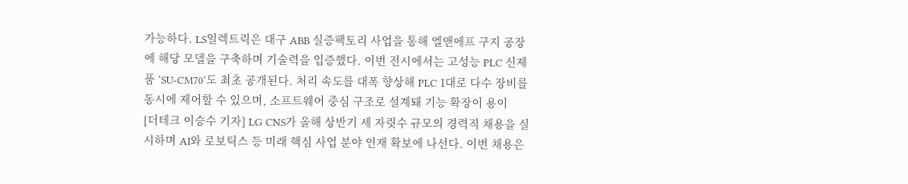가능하다. LS일렉트릭은 대구 ABB 실증팩토리 사업을 통해 엘앤에프 구지 공장에 해당 모델을 구축하며 기술력을 입증했다. 이번 전시에서는 고성능 PLC 신제품 ‘SU-CM70’도 최초 공개된다. 처리 속도를 대폭 향상해 PLC 1대로 다수 장비를 동시에 제어할 수 있으며, 소프트웨어 중심 구조로 설계돼 기능 확장이 용이
[더테크 이승수 기자] LG CNS가 올해 상반기 세 자릿수 규모의 경력직 채용을 실시하며 AI와 로보틱스 등 미래 핵심 사업 분야 인재 확보에 나선다. 이번 채용은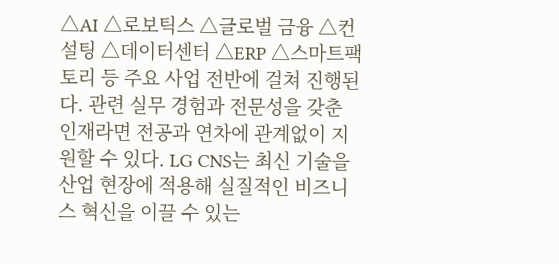△AI △로보틱스 △글로벌 금융 △컨설팅 △데이터센터 △ERP △스마트팩토리 등 주요 사업 전반에 걸쳐 진행된다. 관련 실무 경험과 전문성을 갖춘 인재라면 전공과 연차에 관계없이 지원할 수 있다. LG CNS는 최신 기술을 산업 현장에 적용해 실질적인 비즈니스 혁신을 이끌 수 있는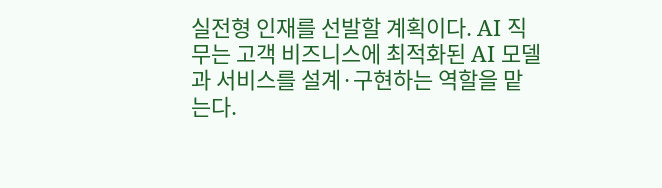실전형 인재를 선발할 계획이다. AI 직무는 고객 비즈니스에 최적화된 AI 모델과 서비스를 설계·구현하는 역할을 맡는다.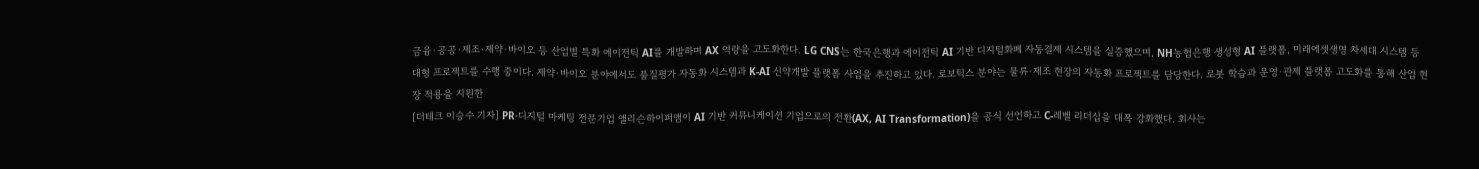금융·공공·제조·제약·바이오 등 산업별 특화 에이전틱 AI를 개발하며 AX 역량을 고도화한다. LG CNS는 한국은행과 에이전틱 AI 기반 디지털화폐 자동결제 시스템을 실증했으며, NH농협은행 생성형 AI 플랫폼, 미래에셋생명 차세대 시스템 등 대형 프로젝트를 수행 중이다. 제약·바이오 분야에서도 품질평가 자동화 시스템과 K-AI 신약개발 플랫폼 사업을 추진하고 있다. 로보틱스 분야는 물류·제조 현장의 자동화 프로젝트를 담당한다. 로봇 학습과 운영·관제 플랫폼 고도화를 통해 산업 현장 적용을 지원한
[더테크 이승수 기자] PR·디지털 마케팅 전문기업 앨리슨하이퍼앰이 AI 기반 커뮤니케이션 기업으로의 전환(AX, AI Transformation)을 공식 선언하고 C-레벨 리더십을 대폭 강화했다. 회사는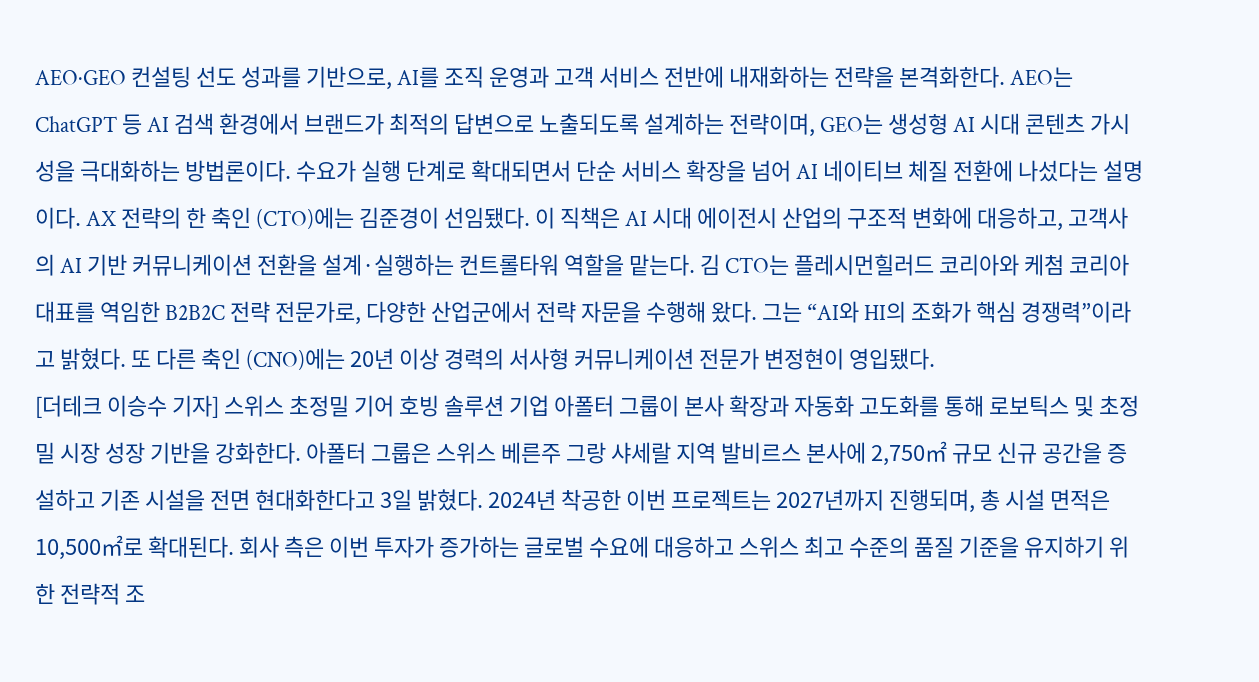AEO·GEO 컨설팅 선도 성과를 기반으로, AI를 조직 운영과 고객 서비스 전반에 내재화하는 전략을 본격화한다. AEO는 ChatGPT 등 AI 검색 환경에서 브랜드가 최적의 답변으로 노출되도록 설계하는 전략이며, GEO는 생성형 AI 시대 콘텐츠 가시성을 극대화하는 방법론이다. 수요가 실행 단계로 확대되면서 단순 서비스 확장을 넘어 AI 네이티브 체질 전환에 나섰다는 설명이다. AX 전략의 한 축인 (CTO)에는 김준경이 선임됐다. 이 직책은 AI 시대 에이전시 산업의 구조적 변화에 대응하고, 고객사의 AI 기반 커뮤니케이션 전환을 설계·실행하는 컨트롤타워 역할을 맡는다. 김 CTO는 플레시먼힐러드 코리아와 케첨 코리아 대표를 역임한 B2B2C 전략 전문가로, 다양한 산업군에서 전략 자문을 수행해 왔다. 그는 “AI와 HI의 조화가 핵심 경쟁력”이라고 밝혔다. 또 다른 축인 (CNO)에는 20년 이상 경력의 서사형 커뮤니케이션 전문가 변정현이 영입됐다.
[더테크 이승수 기자] 스위스 초정밀 기어 호빙 솔루션 기업 아폴터 그룹이 본사 확장과 자동화 고도화를 통해 로보틱스 및 초정밀 시장 성장 기반을 강화한다. 아폴터 그룹은 스위스 베른주 그랑 샤세랄 지역 발비르스 본사에 2,750㎡ 규모 신규 공간을 증설하고 기존 시설을 전면 현대화한다고 3일 밝혔다. 2024년 착공한 이번 프로젝트는 2027년까지 진행되며, 총 시설 면적은 10,500㎡로 확대된다. 회사 측은 이번 투자가 증가하는 글로벌 수요에 대응하고 스위스 최고 수준의 품질 기준을 유지하기 위한 전략적 조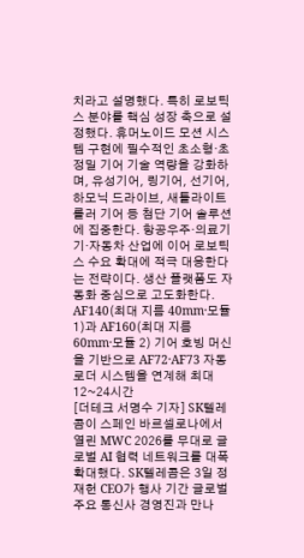치라고 설명했다. 특히 로보틱스 분야를 핵심 성장 축으로 설정했다. 휴머노이드 모션 시스템 구현에 필수적인 초소형·초정밀 기어 기술 역량을 강화하며, 유성기어, 링기어, 선기어, 하모닉 드라이브, 새틀라이트 롤러 기어 등 첨단 기어 솔루션에 집중한다. 항공우주·의료기기·자동차 산업에 이어 로보틱스 수요 확대에 적극 대응한다는 전략이다. 생산 플랫폼도 자동화 중심으로 고도화한다. AF140(최대 지름 40mm·모듈 1)과 AF160(최대 지름 60mm·모듈 2) 기어 호빙 머신을 기반으로 AF72·AF73 자동 로더 시스템을 연계해 최대 12~24시간
[더테크 서명수 기자] SK텔레콤이 스페인 바르셀로나에서 열린 MWC 2026를 무대로 글로벌 AI 협력 네트워크를 대폭 확대했다. SK텔레콤은 3일 정재헌 CEO가 행사 기간 글로벌 주요 통신사 경영진과 만나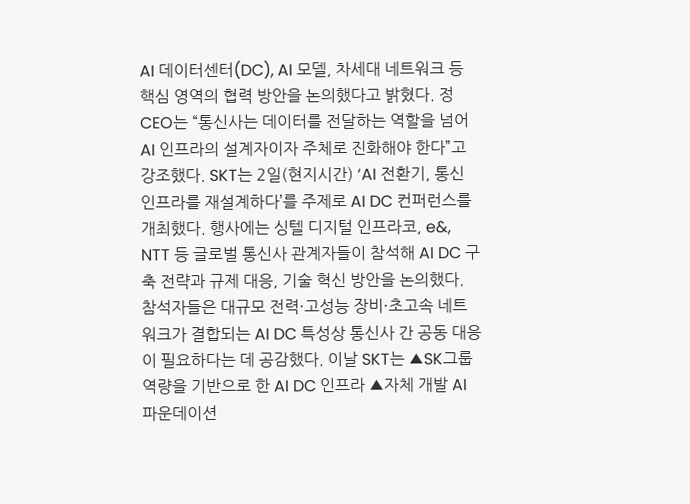AI 데이터센터(DC), AI 모델, 차세대 네트워크 등 핵심 영역의 협력 방안을 논의했다고 밝혔다. 정 CEO는 “통신사는 데이터를 전달하는 역할을 넘어 AI 인프라의 설계자이자 주체로 진화해야 한다”고 강조했다. SKT는 2일(현지시간) ‘AI 전환기, 통신 인프라를 재설계하다’를 주제로 AI DC 컨퍼런스를 개최했다. 행사에는 싱텔 디지털 인프라코, e&, NTT 등 글로벌 통신사 관계자들이 참석해 AI DC 구축 전략과 규제 대응, 기술 혁신 방안을 논의했다. 참석자들은 대규모 전력·고성능 장비·초고속 네트워크가 결합되는 AI DC 특성상 통신사 간 공동 대응이 필요하다는 데 공감했다. 이날 SKT는 ▲SK그룹 역량을 기반으로 한 AI DC 인프라 ▲자체 개발 AI 파운데이션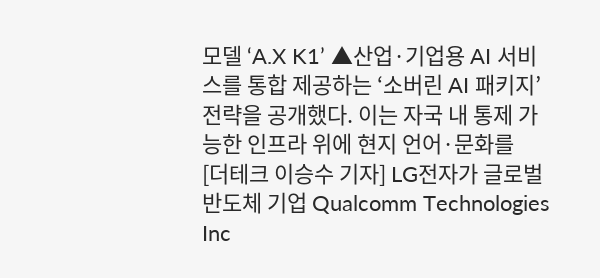모델 ‘A.X K1’ ▲산업·기업용 AI 서비스를 통합 제공하는 ‘소버린 AI 패키지’ 전략을 공개했다. 이는 자국 내 통제 가능한 인프라 위에 현지 언어·문화를
[더테크 이승수 기자] LG전자가 글로벌 반도체 기업 Qualcomm Technologies Inc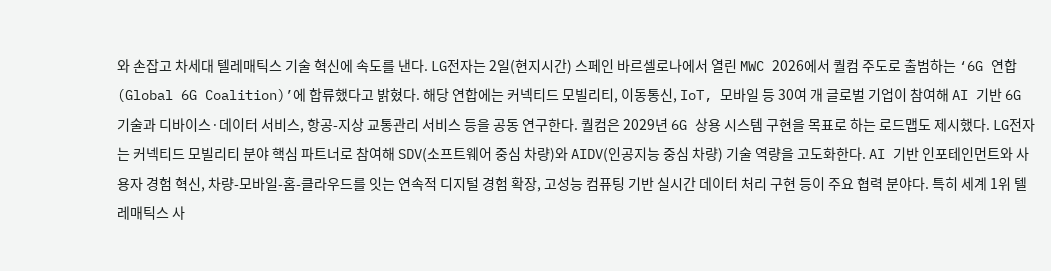와 손잡고 차세대 텔레매틱스 기술 혁신에 속도를 낸다. LG전자는 2일(현지시간) 스페인 바르셀로나에서 열린 MWC 2026에서 퀄컴 주도로 출범하는 ‘6G 연합(Global 6G Coalition)’에 합류했다고 밝혔다. 해당 연합에는 커넥티드 모빌리티, 이동통신, IoT, 모바일 등 30여 개 글로벌 기업이 참여해 AI 기반 6G 기술과 디바이스·데이터 서비스, 항공-지상 교통관리 서비스 등을 공동 연구한다. 퀄컴은 2029년 6G 상용 시스템 구현을 목표로 하는 로드맵도 제시했다. LG전자는 커넥티드 모빌리티 분야 핵심 파트너로 참여해 SDV(소프트웨어 중심 차량)와 AIDV(인공지능 중심 차량) 기술 역량을 고도화한다. AI 기반 인포테인먼트와 사용자 경험 혁신, 차량-모바일-홈-클라우드를 잇는 연속적 디지털 경험 확장, 고성능 컴퓨팅 기반 실시간 데이터 처리 구현 등이 주요 협력 분야다. 특히 세계 1위 텔레매틱스 사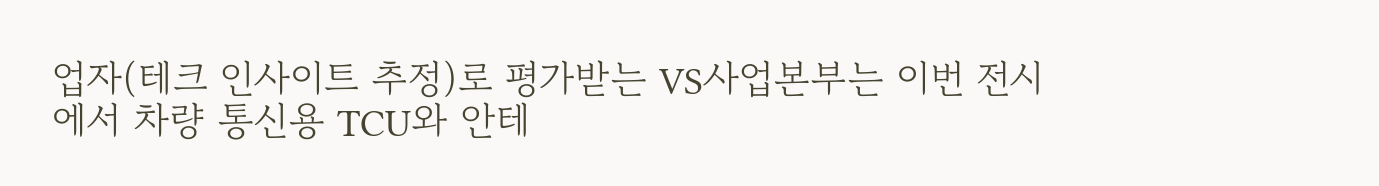업자(테크 인사이트 추정)로 평가받는 VS사업본부는 이번 전시에서 차량 통신용 TCU와 안테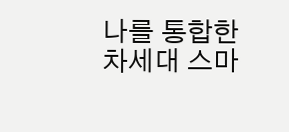나를 통합한 차세대 스마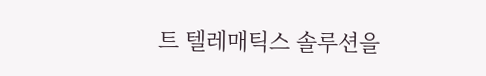트 텔레매틱스 솔루션을